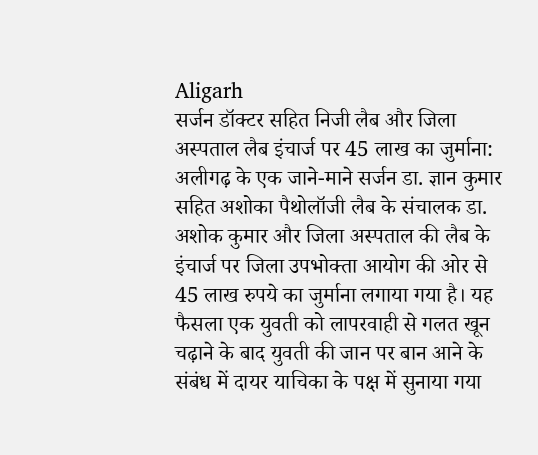Aligarh
सर्जन डॉक्टर सहित निजी लैब और जिला अस्पताल लैब इंचार्ज पर 45 लाख का जुर्माना:
अलीगढ़ के एक जाने-माने सर्जन डा. ज्ञान कुमार सहित अशोका पैथोलॉजी लैब के संचालक डा. अशोक कुमार और जिला अस्पताल की लैब के इंचार्ज पर जिला उपभोक्ता आयोग की ओर से 45 लाख रुपये का जुर्माना लगाया गया है। यह फैसला एक युवती को लापरवाही से गलत खून चढ़ाने के बाद युवती की जान पर बान आने के संबंध में दायर याचिका के पक्ष में सुनाया गया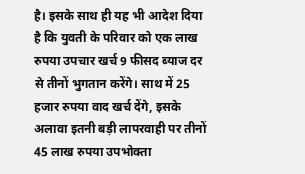है। इसके साथ ही यह भी आदेश दिया है कि युवती के परिवार को एक लाख रुपया उपचार खर्च 9 फीसद ब्याज दर से तीनों भुगतान करेंगे। साथ में 25 हजार रुपया वाद खर्च देंगे, इसके अलावा इतनी बड़ी लापरवाही पर तीनों 45 लाख रुपया उपभोक्ता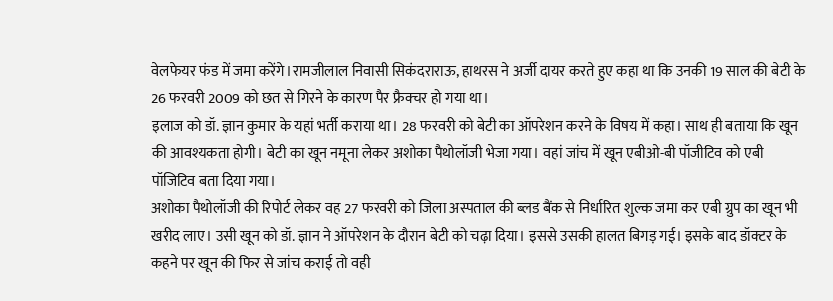वेलफेयर फंड में जमा करेंगे।रामजीलाल निवासी सिकंदराराऊ, हाथरस ने अर्जी दायर करते हुए कहा था कि उनकी 19 साल की बेटी के 26 फरवरी 2009 को छत से गिरने के कारण पैर फ्रैक्चर हो गया था।
इलाज को डॉ. ज्ञान कुमार के यहां भर्ती कराया था। 28 फरवरी को बेटी का ऑपरेशन करने के विषय में कहा। साथ ही बताया कि खून की आवश्यकता होगी। बेटी का खून नमूना लेकर अशोका पैथोलॉजी भेजा गया। वहां जांच में खून एबीओ-बी पॉजीटिव को एबी पॉजिटिव बता दिया गया।
अशोका पैथोलॉजी की रिपोर्ट लेकर वह 27 फरवरी को जिला अस्पताल की ब्लड बैंक से निर्धारित शुल्क जमा कर एबी ग्रुप का खून भी खरीद लाए। उसी खून को डॉ. ज्ञान ने ऑपरेशन के दौरान बेटी को चढ़ा दिया। इससे उसकी हालत बिगड़ गई। इसके बाद डॉक्टर के कहने पर खून की फिर से जांच कराई तो वही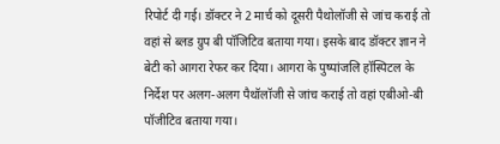रिपोर्ट दी गई। डॉक्टर ने 2 मार्च को दूसरी पैथोलॉजी से जांच कराई तो वहां से ब्लड ग्रुप बी पॉजिटिव बताया गया। इसके बाद डॉक्टर ज्ञान ने बेटी को आगरा रेफर कर दिया। आगरा के पुष्पांजलि हॉस्पिटल के निर्देश पर अलग-अलग पैथॉलॉजी से जांच कराई तो वहां एबीओ-बी पॉजीटिव बताया गया।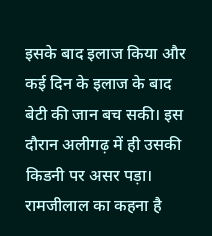इसके बाद इलाज किया और कई दिन के इलाज के बाद बेटी की जान बच सकी। इस दौरान अलीगढ़ में ही उसकी किडनी पर असर पड़ा। रामजीलाल का कहना है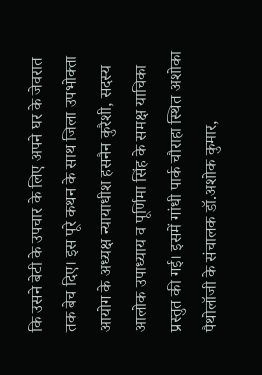कि उसने बेटी के उपचार के लिए अपने घर के जेवरात तक बेच दिए। इस पूरे कथन के साथ जिला उपभोक्ता आयोग के अध्यक्ष न्यायाधीश हसनैन कुरैशी, सदस्य आलोक उपाध्याय व पूर्णिमा सिंह के समक्ष याचिका प्रस्तुत की गई। इसमें गांधी पार्क चौराहा स्थित अशोका पैथोलॉजी के संचालक डॉ.अशोक कुमार,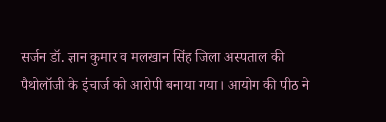सर्जन डॉ. ज्ञान कुमार व मलखान सिंह जिला अस्पताल की पैथोलॉजी के इंचार्ज को आरोपी बनाया गया। आयोग की पीठ ने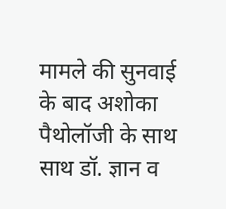मामले की सुनवाई के बाद अशोका पैथोलॉजी के साथ साथ डॉ. ज्ञान व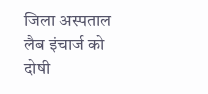जिला अस्पताल लैब इंचार्ज को दोषी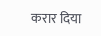करार दिया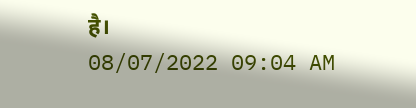है।
08/07/2022 09:04 AM